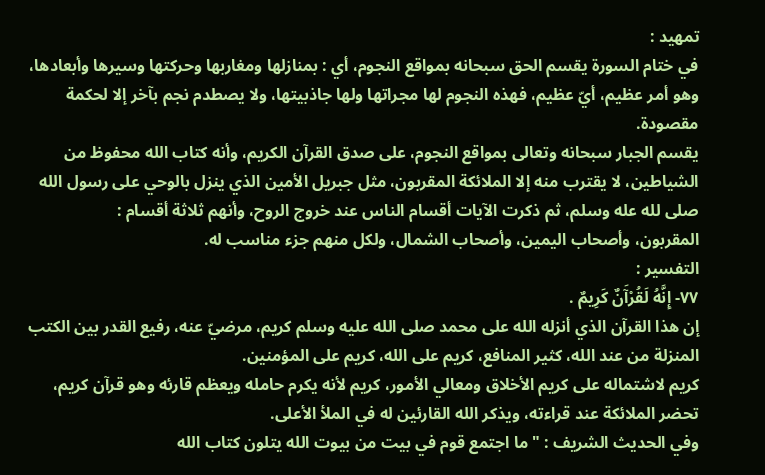تمهيد :
في ختام السورة يقسم الحق سبحانه بمواقع النجوم، أي : بمنازلها ومغاربها وحركتها وسيرها وأبعادها، وهو أمر عظيم، أيّ عظيم، فهذه النجوم لها مجراتها ولها جاذبيتها، ولا يصطدم نجم بآخر إلا لحكمة مقصودة.
يقسم الجبار سبحانه وتعالى بمواقع النجوم، على صدق القرآن الكريم، وأنه كتاب الله محفوظ من الشياطين، لا يقترب منه إلا الملائكة المقربون، مثل جبريل الأمين الذي ينزل بالوحي على رسول الله صلى لله عله وسلم، ثم ذكرت الآيات أقسام الناس عند خروج الروح، وأنهم ثلاثة أقسام :
المقربون، وأصحاب اليمين، وأصحاب الشمال، ولكل منهم جزء مناسب له.
التفسير :
٧٧- إِنَّهُ لَقُرْآَنٌ كَرِيمٌ .
إن هذا القرآن الذي أنزله الله على محمد صلى الله عليه وسلم كريم، مرضيّ عنه، رفيع القدر بين الكتب المنزلة من عند الله، كثير المنافع، كريم على الله، كريم على المؤمنين.
كريم لاشتماله على كريم الأخلاق ومعالي الأمور، كريم لأنه يكرم حامله ويعظم قارئه وهو قرآن كريم، تحضر الملائكة عند قراءته، ويذكر الله القارئين له في الملأ الأعلى.
وفي الحديث الشريف : " ما اجتمع قوم في بيت من بيوت الله يتلون كتاب الله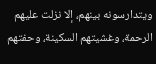ويتدارسونه بينهم، إلا نزلت عليهم الرحمة، وغشيتهم السكينة، وحفتهم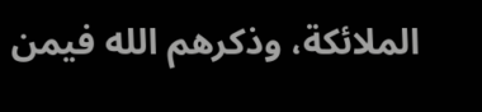الملائكة، وذكرهم الله فيمن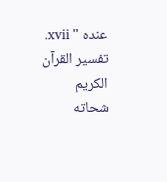عنده " xvii.
تفسير القرآن الكريم
شحاته